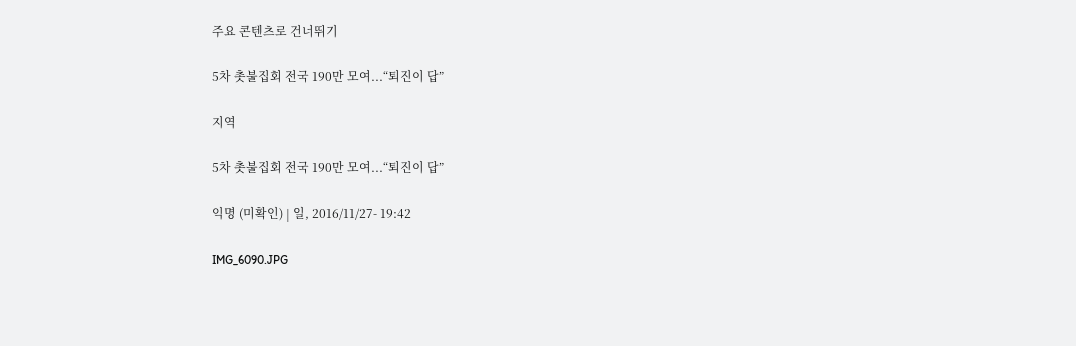주요 콘텐츠로 건너뛰기

5차 촛불집회 전국 190만 모여...“퇴진이 답”

지역

5차 촛불집회 전국 190만 모여...“퇴진이 답”

익명 (미확인) | 일, 2016/11/27- 19:42

IMG_6090.JPG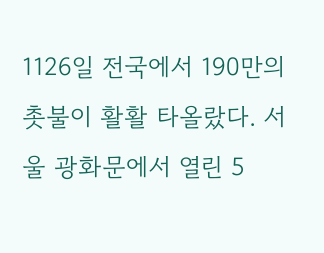1126일 전국에서 190만의 촛불이 활활 타올랐다. 서울 광화문에서 열린 5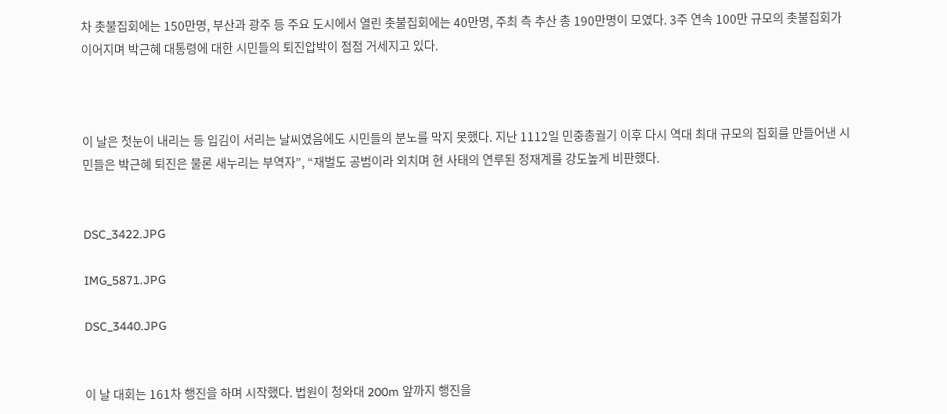차 촛불집회에는 150만명, 부산과 광주 등 주요 도시에서 열린 촛불집회에는 40만명, 주최 측 추산 총 190만명이 모였다. 3주 연속 100만 규모의 촛불집회가 이어지며 박근혜 대통령에 대한 시민들의 퇴진압박이 점점 거세지고 있다.



이 날은 첫눈이 내리는 등 입김이 서리는 날씨였음에도 시민들의 분노를 막지 못했다. 지난 1112일 민중총궐기 이후 다시 역대 최대 규모의 집회를 만들어낸 시민들은 박근혜 퇴진은 물론 새누리는 부역자”, “재벌도 공범이라 외치며 현 사태의 연루된 정재계를 강도높게 비판했다.


DSC_3422.JPG

IMG_5871.JPG

DSC_3440.JPG


이 날 대회는 161차 행진을 하며 시작했다. 법원이 청와대 200m 앞까지 행진을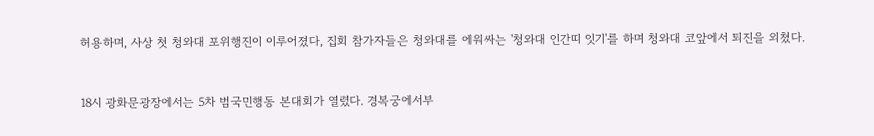허용하며, 사상 첫 청와대 포위행진이 이루어졌다, 집회 참가자들은 청와대를 에워싸는 '청와대 인간띠 잇기'를 하며 청와대 코앞에서 퇴진을 외쳤다.



18시 광화문광장에서는 5차 범국민행동 본대회가 열렸다. 경복궁에서부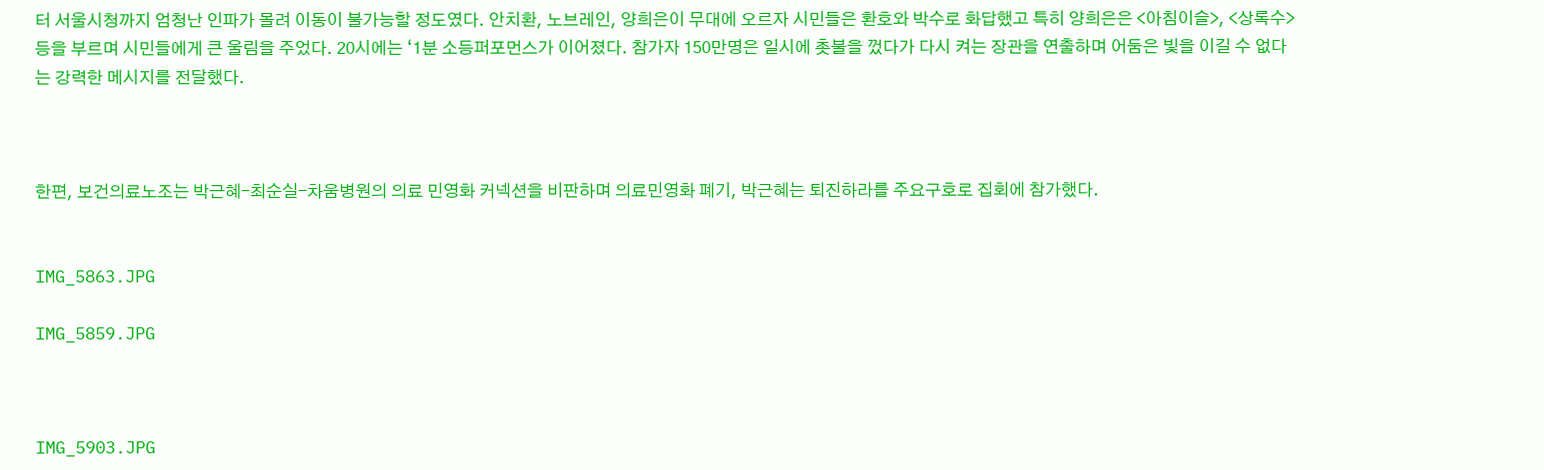터 서울시청까지 엄청난 인파가 몰려 이동이 불가능할 정도였다. 안치환, 노브레인, 양희은이 무대에 오르자 시민들은 환호와 박수로 화답했고 특히 양희은은 <아침이슬>, <상록수> 등을 부르며 시민들에게 큰 울림을 주었다. 20시에는 ‘1분 소등퍼포먼스가 이어졌다. 참가자 150만명은 일시에 촛불을 껐다가 다시 켜는 장관을 연출하며 어둠은 빛을 이길 수 없다는 강력한 메시지를 전달했다.



한편, 보건의료노조는 박근혜-최순실-차움병원의 의료 민영화 커넥션을 비판하며 의료민영화 폐기, 박근혜는 퇴진하라를 주요구호로 집회에 참가했다.


IMG_5863.JPG

IMG_5859.JPG



IMG_5903.JPG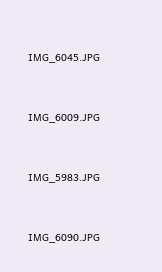IMG_6045.JPG


IMG_6009.JPG


IMG_5983.JPG


IMG_6090.JPG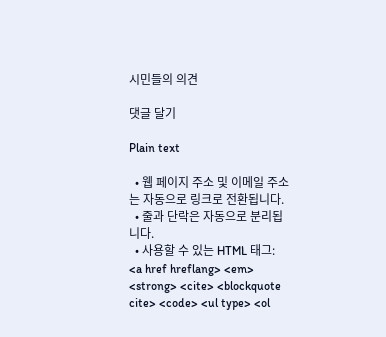시민들의 의견

댓글 달기

Plain text

  • 웹 페이지 주소 및 이메일 주소는 자동으로 링크로 전환됩니다.
  • 줄과 단락은 자동으로 분리됩니다.
  • 사용할 수 있는 HTML 태그: <a href hreflang> <em> <strong> <cite> <blockquote cite> <code> <ul type> <ol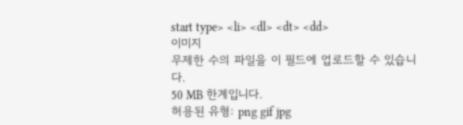start type> <li> <dl> <dt> <dd>
이미지
무제한 수의 파일을 이 필드에 업로드할 수 있습니다.
50 MB 한계입니다.
허용된 유형: png gif jpg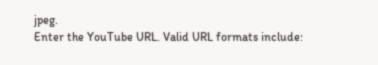jpeg.
Enter the YouTube URL. Valid URL formats include: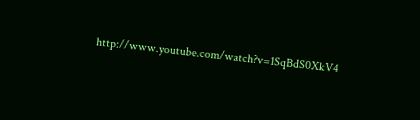http://www.youtube.com/watch?v=1SqBdS0XkV4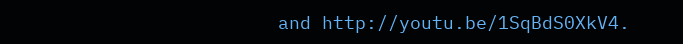and http://youtu.be/1SqBdS0XkV4.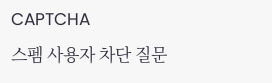CAPTCHA
스펨 사용자 차단 질문